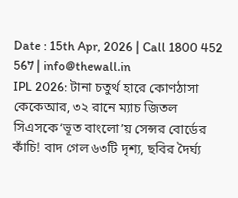Date : 15th Apr, 2026 | Call 1800 452 567 | info@thewall.in
IPL 2026: টানা চতুর্থ হারে কোণঠাসা কেকেআর, ৩২ রানে ম্যাচ জিতল সিএসকে‘ভূত বাংলো’য় সেন্সর বোর্ডের কাঁচি! বাদ গেল ৬৩টি দৃশ্য, ছবির দৈর্ঘ্য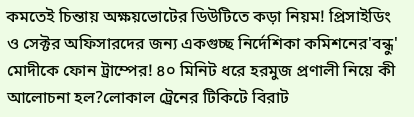কমতেই চিন্তায় অক্ষয়ভোটের ডিউটিতে কড়া নিয়ম! প্রিসাইডিং ও সেক্টর অফিসারদের জন্য একগুচ্ছ নির্দেশিকা কমিশনের'বন্ধু' মোদীকে ফোন ট্রাম্পের! ৪০ মিনিট ধরে হরমুজ প্রণালী নিয়ে কী আলোচনা হল?লোকাল ট্রেনের টিকিটে বিরাট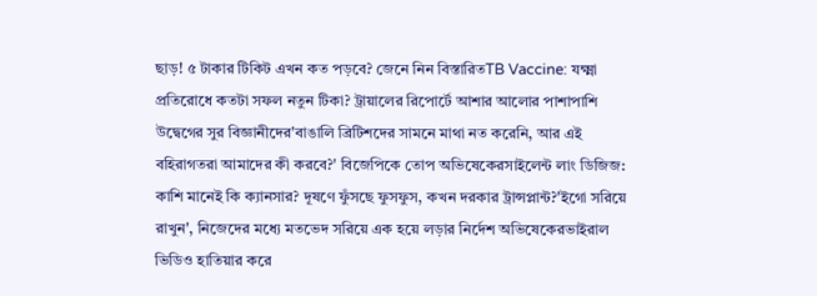ছাড়! ৫ টাকার টিকিট এখন কত পড়বে? জেনে নিন বিস্তারিতTB Vaccine: যক্ষ্মা প্রতিরোধে কতটা সফল নতুন টিকা? ট্রায়ালের রিপোর্টে আশার আলোর পাশাপাশি উদ্বেগের সুর বিজ্ঞানীদের'বাঙালি ব্রিটিশদের সামনে মাথা নত করেনি, আর এই বহিরাগতরা আমাদের কী করবে?' বিজেপিকে তোপ অভিষেকেরসাইলেন্ট লাং ডিজিজ: কাশি মানেই কি ক্যানসার? দূষণে ফুঁসছে ফুসফুস, কখন দরকার ট্রান্সপ্লান্ট?'ইগো সরিয়ে রাখুন', নিজেদের মধ্যে মতভেদ সরিয়ে এক হয়ে লড়ার নির্দেশ অভিষেকেরভাইরাল ভিডিও হাতিয়ার করে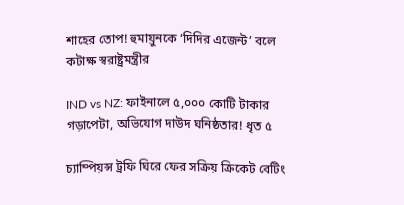শাহের তোপ! হুমায়ুনকে ‘দিদির এজেন্ট’ বলে কটাক্ষ স্বরাষ্ট্রমন্ত্রীর

IND vs NZ: ফাইনালে ৫,০০০ কোটি টাকার গড়াপেটা, অভিযোগ দাউদ ঘনিষ্ঠতার! ধৃত ৫

চ্যাম্পিয়ন্স ট্রফি ঘিরে ফের সক্রিয় ক্রিকেট বেটিং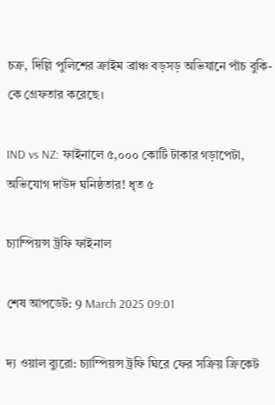চক্র, দিল্লি পুলিশের ক্রাইম ব্রাঞ্চ বড়সড় অভিযানে পাঁচ বুকি-কে গ্রেফতার করেছে।

IND vs NZ: ফাইনালে ৫,০০০ কোটি টাকার গড়াপেটা, অভিযোগ দাউদ ঘনিষ্ঠতার! ধৃত ৫

চ্যাম্পিয়ন্স ট্রফি ফাইনাল

শেষ আপডেট: 9 March 2025 09:01

দ্য ওয়াল ব্যুরো: চ্যাম্পিয়ন্স ট্রফি ঘিরে ফের সক্রিয় ক্রিকেট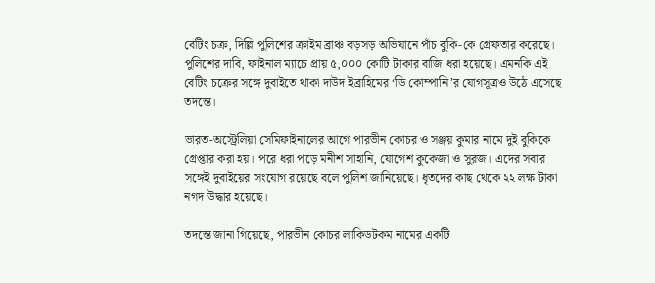বেটিং চক্র, দিল্লি পুলিশের ক্রাইম ব্রাঞ্চ বড়সড় অভিযানে পাঁচ বুকি-কে গ্রেফতার করেছে। পুলিশের দাবি, ফাইনাল ম্যাচে প্রায় ৫,০০০ কোটি টাকার বাজি ধরা হয়েছে। এমনকি এই বেটিং চক্রের সঙ্গে দুবাইতে থাকা দাউদ ইব্রাহিমের ‘ডি কোম্পানি’র যোগসূত্রও উঠে এসেছে তদন্তে।

ভারত-অস্ট্রেলিয়া সেমিফাইনালের আগে পারভীন কোচর ও সঞ্জয় কুমার নামে দুই বুকিকে গ্রেপ্তার করা হয়। পরে ধরা পড়ে মনীশ সাহানি, যোগেশ কুকেজা ও সুরজ। এদের সবার সঙ্গেই দুবাইয়ের সংযোগ রয়েছে বলে পুলিশ জানিয়েছে। ধৃতদের কাছ থেকে ২২ লক্ষ টাকা নগদ উদ্ধার হয়েছে।

তদন্তে জানা গিয়েছে, পারভীন কোচর লাকিডটকম নামের একটি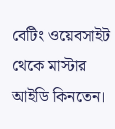বেটিং ওয়েবসাইট থেকে মাস্টার আইডি কিনতেন।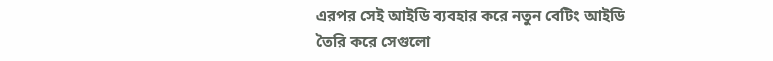এরপর সেই আইডি ব্যবহার করে নতুন বেটিং আইডি তৈরি করে সেগুলো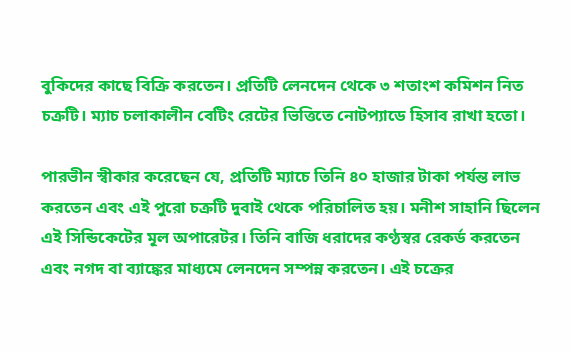বুকিদের কাছে বিক্রি করতেন। প্রতিটি লেনদেন থেকে ৩ শতাংশ কমিশন নিত চক্রটি। ম্যাচ চলাকালীন বেটিং রেটের ভিত্তিতে নোটপ্যাডে হিসাব রাখা হতো।

পারভীন স্বীকার করেছেন যে, প্রতিটি ম্যাচে তিনি ৪০ হাজার টাকা পর্যন্ত লাভ করতেন এবং এই পুরো চক্রটি দুবাই থেকে পরিচালিত হয়। মনীশ সাহানি ছিলেন এই সিন্ডিকেটের মূল অপারেটর। তিনি বাজি ধরাদের কণ্ঠস্বর রেকর্ড করতেন এবং নগদ বা ব্যাঙ্কের মাধ্যমে লেনদেন সম্পন্ন করতেন। এই চক্রের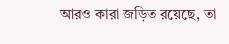আরও কারা জড়িত রয়েছে, তা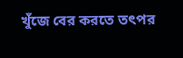খুঁজে বের করতে তৎপর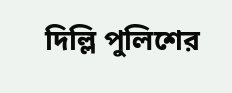দিল্লি পুলিশের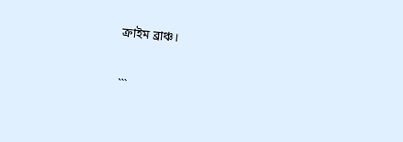ক্রাইম ব্রাঞ্চ।


```